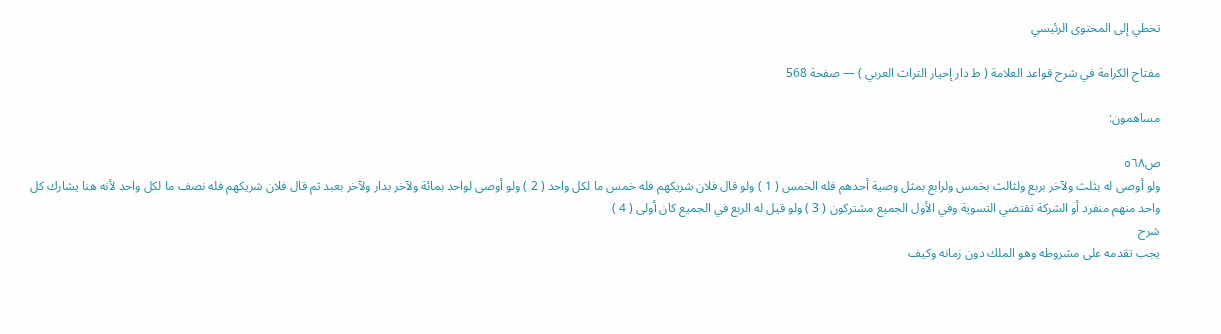تخطي إلى المحتوى الرئيسي

مفتاح الكرامة في شرح قواعد العلامة ( ط دار إحيار التراث العربي ) — صفحة 568

مساهمون:

ص٥٦٨
ولو أوصى له بثلث ولآخر بربع ولثالث بخمس ولرابع بمثل وصية أحدهم فله الخمس ( 1 ) ولو قال فلان شريكهم فله خمس ما لكل واحد ( 2 ) ولو أوصى لواحد بمائة ولآخر بدار ولآخر بعبد ثم قال فلان شريكهم فله نصف ما لكل واحد لأنه هنا يشارك كل واحد منهم منفرد أو الشركة تقتضي التسوية وفي الأول الجميع مشتركون ( 3 ) ولو قيل له الربع في الجميع كان أولى ( 4 )
شرح
يجب تقدمه على مشروطه وهو الملك دون زمانه وكيف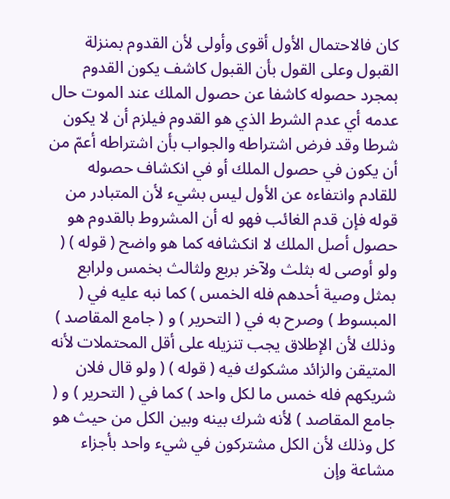كان فالاحتمال الأول أقوى وأولى لأن القدوم بمنزلة القبول وعلى القول بأن القبول كاشف يكون القدوم بمجرد حصوله كاشفا عن حصول الملك عند الموت حال عدمه أي عدم الشرط الذي هو القدوم فيلزم أن لا يكون شرطا وقد فرض اشتراطه والجواب بأن اشتراطه أعمّ من أن يكون في حصول الملك أو في انكشاف حصوله للقادم وانتفاءه عن الأول ليس بشيء لأن المتبادر من قوله فإن قدم الغائب فهو له أن المشروط بالقدوم هو حصول أصل الملك لا انكشافه كما هو واضح ( قوله ) ( ولو أوصى له بثلث ولآخر بربع ولثالث بخمس ولرابع بمثل وصية أحدهم فله الخمس ) كما نبه عليه في ( المبسوط ) وصرح به في ( التحرير ) و ( جامع المقاصد ) وذلك لأن الإطلاق يجب تنزيله على أقل المحتملات لأنه المتيقن والزائد مشكوك فيه ( قوله ) ( ولو قال فلان شريكهم فله خمس ما لكل واحد ) كما في ( التحرير ) و ( جامع المقاصد ) لأنه شرك بينه وبين الكل من حيث هو كل وذلك لأن الكل مشتركون في شيء واحد بأجزاء مشاعة وإن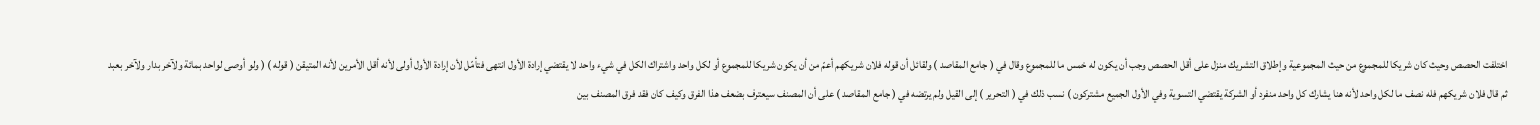اختلفت الحصص وحيث كان شريكا للمجموع من حيث المجموعية وإطلاق التشريك منزل على أقل الحصص وجب أن يكون له خمس ما للمجموع وقال في ( جامع المقاصد ) ولقائل أن قوله فلان شريكهم أعمّ من أن يكون شريكا للمجموع أو لكل واحد واشتراك الكل في شيء واحد لا يقتضي إرادة الأول انتهى فتأمّل لأن إرادة الأول أولى لأنه أقل الأمرين لأنه المتيقن ( قوله ) ( ولو أوصى لواحد بمائة ولآخر بدار ولآخر بعبد ثم قال فلان شريكهم فله نصف ما لكل واحد لأنه هنا يشارك كل واحد منفرد أو الشركة يقتضي التسوية وفي الأول الجميع مشتركون ) نسب ذلك في ( التحرير ) إلى القيل ولم يرتضه في ( جامع المقاصد ) على أن المصنف سيعترف بضعف هذا الفرق وكيف كان فقد فرق المصنف بين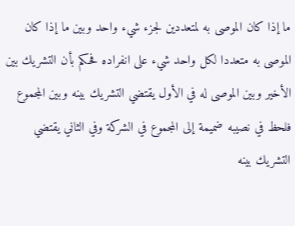ما إذا كان الموصى به لمتعددين لجزء شيء واحد وبين ما إذا كان الموصى به متعددا لكل واحد شيء على انفراده فحكم بأن التشريك بين الأخير وبين الموصى له في الأول يقتضي التشريك بينه وبين المجموع فلحظ في نصيبه ضميمة إلى المجموع في الشركة وفي الثاني يقتضي التشريك بينه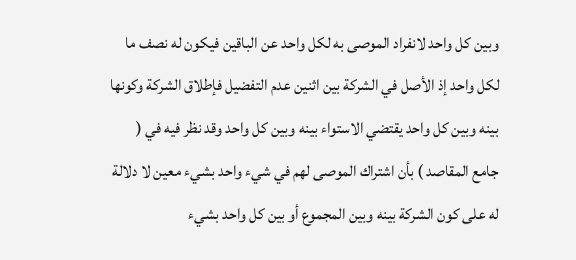وبين كل واحد لانفراد الموصى به لكل واحد عن الباقين فيكون له نصف ما لكل واحد إذ الأصل في الشركة بين اثنين عدم التفضيل فإطلاق الشركة وكونها بينه وبين كل واحد يقتضي الاستواء بينه وبين كل واحد وقد نظر فيه في ( جامع المقاصد ) بأن اشتراك الموصى لهم في شيء واحد بشيء معين لا دلالة له على كون الشركة بينه وبين المجموع أو بين كل واحد بشيء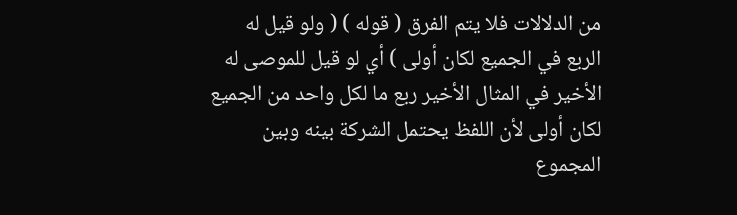من الدلالات فلا يتم الفرق ( قوله ) ( ولو قيل له الربع في الجميع لكان أولى ) أي لو قيل للموصى له الأخير في المثال الأخير ربع ما لكل واحد من الجميع لكان أولى لأن اللفظ يحتمل الشركة بينه وبين المجموع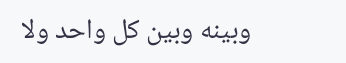وبينه وبين كل واحد ولا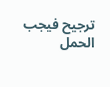ترجيح فيجب الحمل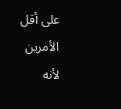على أقل الأمرين لأنه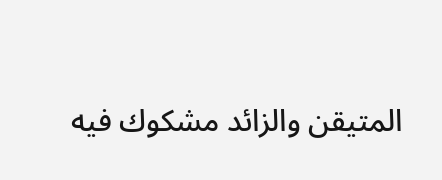المتيقن والزائد مشكوك فيه